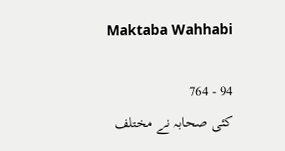Maktaba Wahhabi

94 - 764
کئی صحابہ نے مختلف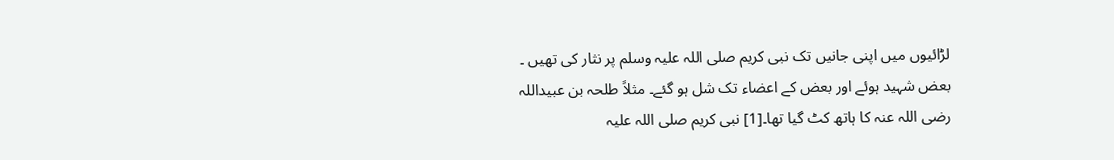لڑائیوں میں اپنی جانیں تک نبی کریم صلی اللہ علیہ وسلم پر نثار کی تھیں ۔ بعض شہید ہوئے اور بعض کے اعضاء تک شل ہو گئے۔ مثلاً طلحہ بن عبیداللہ رضی اللہ عنہ کا ہاتھ کٹ گیا تھا۔[1] نبی کریم صلی اللہ علیہ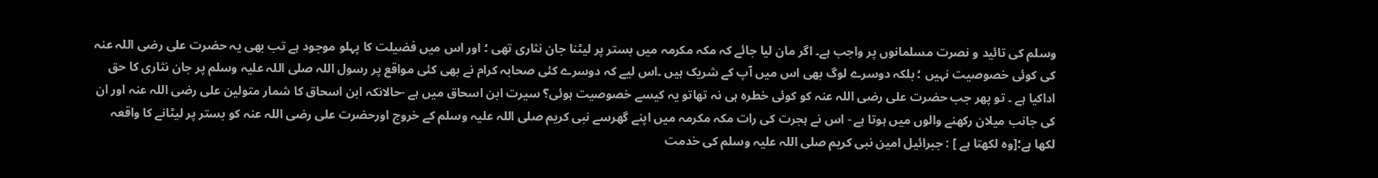وسلم کی تائید و نصرت مسلمانوں پر واجب ہے۔ اگر مان لیا جائے کہ مکہ مکرمہ میں بستر پر لیٹنا جان نثاری تھی ؛ اور اس میں فضیلت کا پہلو موجود ہے تب بھی یہ حضرت علی رضی اللہ عنہ کی کوئی خصوصیت نہیں ؛ بلکہ دوسرے لوگ بھی اس میں آپ کے شریک ہیں ۔اس لیے کہ دوسرے کئی صحابہ کرام نے بھی کئی مواقع پر رسول اللہ صلی اللہ علیہ وسلم پر جان نثاری کا حق اداکیا ہے ۔ تو پھر جب حضرت علی رضی اللہ عنہ کو کوئی خطرہ ہی نہ تھاتو یہ کیسے خصوصیت ہوئی؟ سیرت ابن اسحاق میں ہے -حالانکہ ابن اسحاق کا شمار متولین علی رضی اللہ عنہ اور ان کی جانب میلان رکھنے والوں میں ہوتا ہے - اس نے ہجرت کی رات مکہ مکرمہ میں اپنے گھرسے نبی کریم صلی اللہ علیہ وسلم کے خروج اورحضرت علی رضی اللہ عنہ کو بستر پر لیٹانے کا واقعہ لکھا ہے؛[وہ لکھتا ہے ] : جبرائیل امین نبی کریم صلی اللہ علیہ وسلم کی خدمت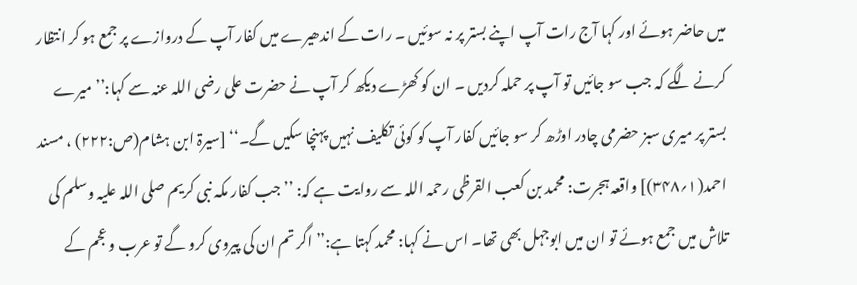میں حاضر ہوئے اور کہا آج رات آپ اپنے بستر پر نہ سوئیں ۔ رات کے اندھیرے میں کفار آپ کے دروازے پر جمع ہو کر انتظار کرنے لگے کہ جب سو جائیں تو آپ پر حملہ کردیں ۔ ان کو کھڑے دیکھ کر آپ نے حضرت علی رضی اللہ عنہ سے کہا:’’ میرے بستر پر میری سبز حضرمی چادر اوڑھ کر سو جائیں کفار آپ کو کوئی تکلیف نہیں پہنچا سکیں گے۔‘‘ [سیرۃ ابن ہشام(ص:۲۲۲) ، مسند احمد(۱؍۳۴۸)] واقعہ ہجرت: محمد بن کعب القرظی رحمہ اللہ سے روایت ہے کہ: ’’ جب کفار مکہ نبی کریم صلی اللہ علیہ وسلم کی تلاش میں جمع ہوئے تو ان میں ابوجہل بھی تھا۔ اس نے کہا: محمد کہتا ہے:’’ اگر تم ان کی پیروی کرو گے تو عرب و عجم کے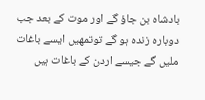بادشاہ بن جاؤ گے اور موت کے بعد جب دوبارہ زندہ ہو گے توتمھیں ایسے باغات ملیں گے جیسے اردن کے باغات ہیں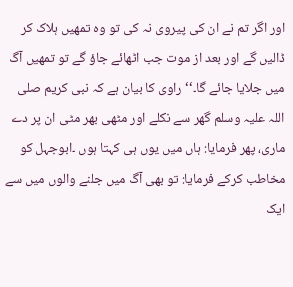اور اگر تم نے ان کی پیروی نہ کی تو وہ تمھیں ہلاک کر ڈالیں گے اور بعد از موت جب اٹھائے جاؤ گے تو تمھیں آگ میں جلایا جائے گا۔‘‘ راوی کا بیان ہے کہ نبی کریم صلی اللہ علیہ وسلم گھر سے نکلے اور مٹھی بھر مٹی ان پر دے ماری، پھر فرمایا: ہاں میں یوں ہی کہتا ہوں ۔ابوجہل کو مخاطب کرکے فرمایا: تو بھی آگ میں جلنے والوں میں سے ایک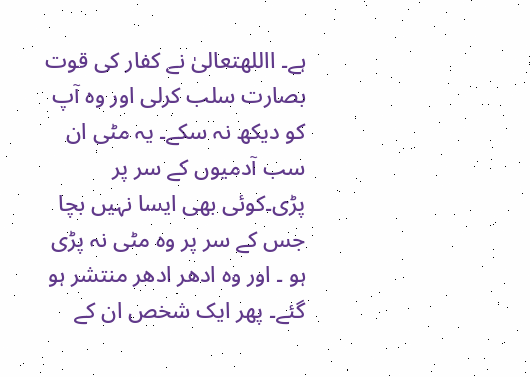ہے۔ االلهتعالیٰ نے کفار کی قوت بصارت سلب کرلی اور وہ آپ کو دیکھ نہ سکے۔ یہ مٹی ان سب آدمیوں کے سر پر پڑی۔کوئی بھی ایسا نہیں بچا جس کے سر پر وہ مٹی نہ پڑی ہو ۔ اور وہ ادھر ادھر منتشر ہو گئے۔ پھر ایک شخص ان کے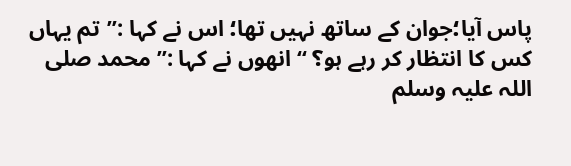پاس آیا؛جوان کے ساتھ نہیں تھا؛ اس نے کہا :’’تم یہاں کس کا انتظار کر رہے ہو؟ ‘‘ انھوں نے کہا :’’ محمد صلی اللہ علیہ وسلم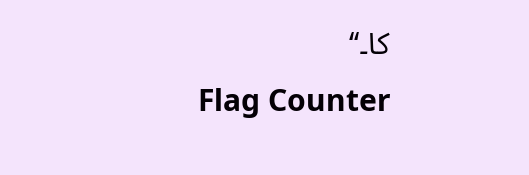کا۔‘‘
Flag Counter